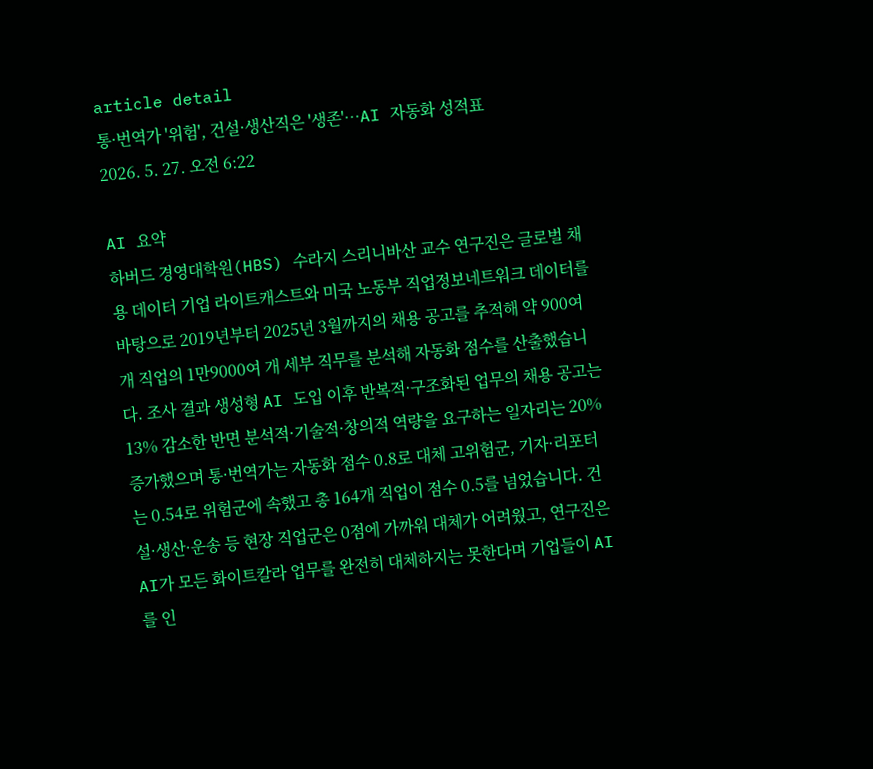article detail
통·번역가 '위험', 건설·생산직은 '생존'…AI 자동화 성적표
2026. 5. 27. 오전 6:22

AI 요약
하버드 경영대학원(HBS) 수라지 스리니바산 교수 연구진은 글로벌 채용 데이터 기업 라이트캐스트와 미국 노동부 직업정보네트워크 데이터를 바탕으로 2019년부터 2025년 3월까지의 채용 공고를 추적해 약 900여 개 직업의 1만9000여 개 세부 직무를 분석해 자동화 점수를 산출했습니다. 조사 결과 생성형 AI 도입 이후 반복적·구조화된 업무의 채용 공고는 13% 감소한 반면 분석적·기술적·창의적 역량을 요구하는 일자리는 20% 증가했으며 통·번역가는 자동화 점수 0.8로 대체 고위험군, 기자·리포터는 0.54로 위험군에 속했고 총 164개 직업이 점수 0.5를 넘었습니다. 건설·생산·운송 등 현장 직업군은 0점에 가까워 대체가 어려웠고, 연구진은 AI가 모든 화이트칼라 업무를 완전히 대체하지는 못한다며 기업들이 AI를 인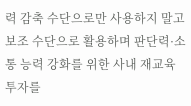력 감축 수단으로만 사용하지 말고 보조 수단으로 활용하며 판단력·소통 능력 강화를 위한 사내 재교육 투자를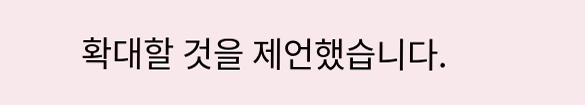확대할 것을 제언했습니다.